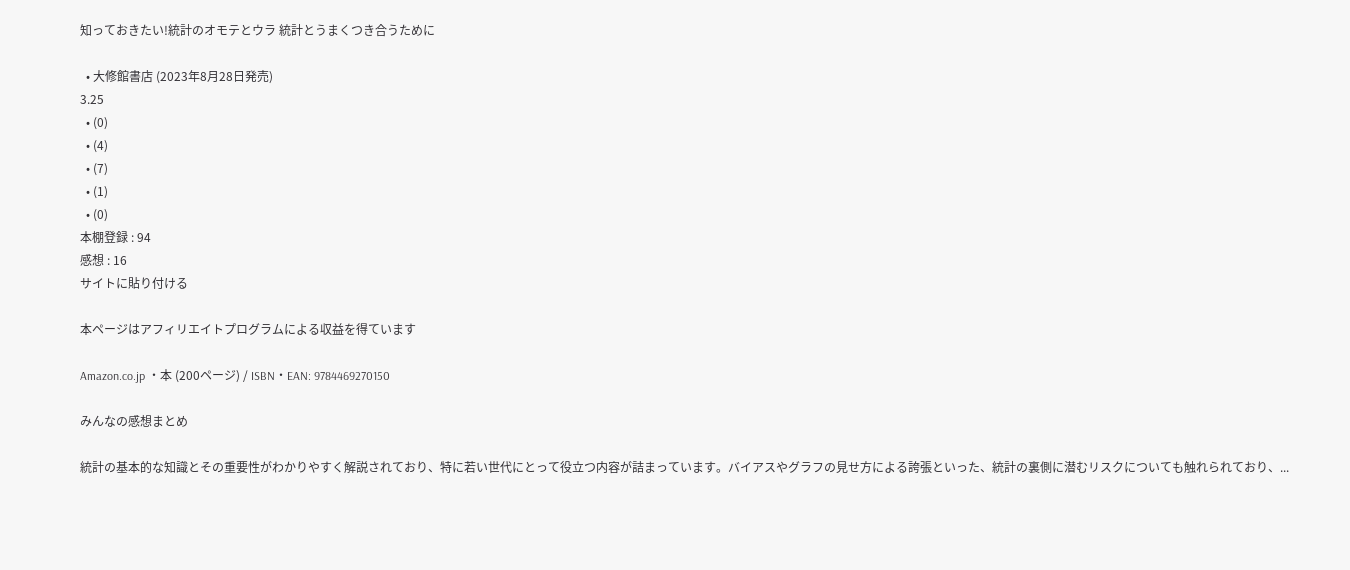知っておきたい!統計のオモテとウラ 統計とうまくつき合うために

  • 大修館書店 (2023年8月28日発売)
3.25
  • (0)
  • (4)
  • (7)
  • (1)
  • (0)
本棚登録 : 94
感想 : 16
サイトに貼り付ける

本ページはアフィリエイトプログラムによる収益を得ています

Amazon.co.jp ・本 (200ページ) / ISBN・EAN: 9784469270150

みんなの感想まとめ

統計の基本的な知識とその重要性がわかりやすく解説されており、特に若い世代にとって役立つ内容が詰まっています。バイアスやグラフの見せ方による誇張といった、統計の裏側に潜むリスクについても触れられており、...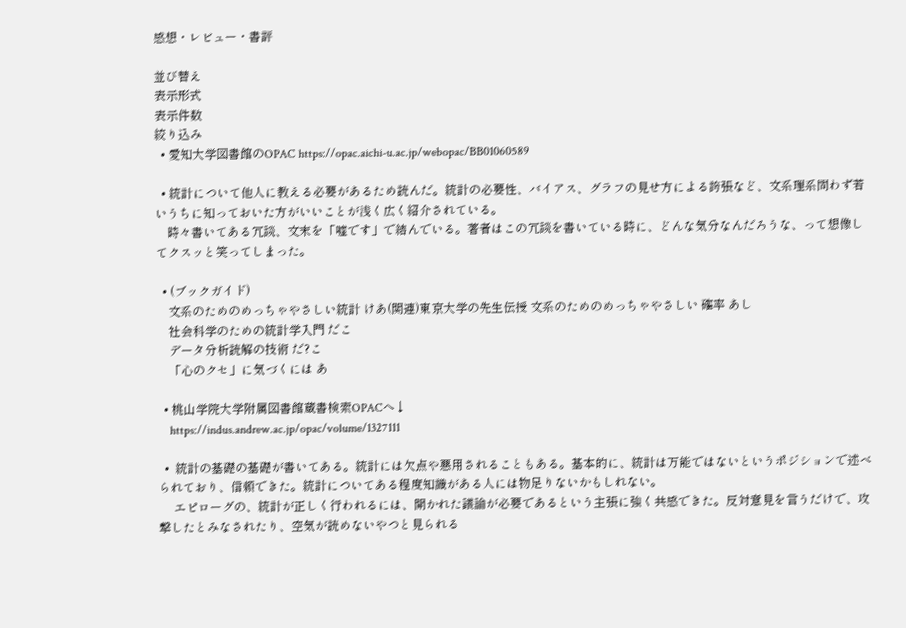感想・レビュー・書評

並び替え
表示形式
表示件数
絞り込み
  • 愛知大学図書館のOPAC https://opac.aichi-u.ac.jp/webopac/BB01060589

  • 統計について他人に教える必要があるため読んだ。統計の必要性、バイアス、グラフの見せ方による誇張など、文系理系問わず若いうちに知っておいた方がいいことが浅く広く紹介されている。
    時々書いてある冗談、文末を「嘘です」で結んでいる。著者はこの冗談を書いている時に、どんな気分なんだろうな、って想像してクスッと笑ってしまった。

  • (ブックガイド)
    文系のためのめっちゃやさしい統計 けあ(関連)東京大学の先生伝授 文系のためのめっちゃやさしい 確率 あし
    社会科学のための統計学入門 だこ
    データ分析読解の技術 だ?こ
    「心のクセ」に気づくには あ

  • 桃山学院大学附属図書館蔵書検索OPACへ↓
    https://indus.andrew.ac.jp/opac/volume/1327111

  •  統計の基礎の基礎が書いてある。統計には欠点や悪用されることもある。基本的に、統計は万能ではないというポジションで述べられており、信頼できた。統計についてある程度知識がある人には物足りないかもしれない。
     エピローグの、統計が正しく行われるには、開かれた議論が必要であるという主張に強く共感できた。反対意見を言うだけで、攻撃したとみなされたり、空気が読めないやつと見られる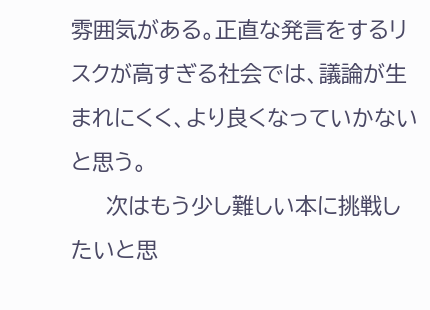雰囲気がある。正直な発言をするリスクが高すぎる社会では、議論が生まれにくく、より良くなっていかないと思う。
     次はもう少し難しい本に挑戦したいと思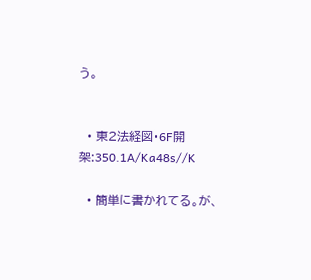う。


  • 東2法経図・6F開架:350.1A/Ka48s//K

  • 簡単に書かれてる。が、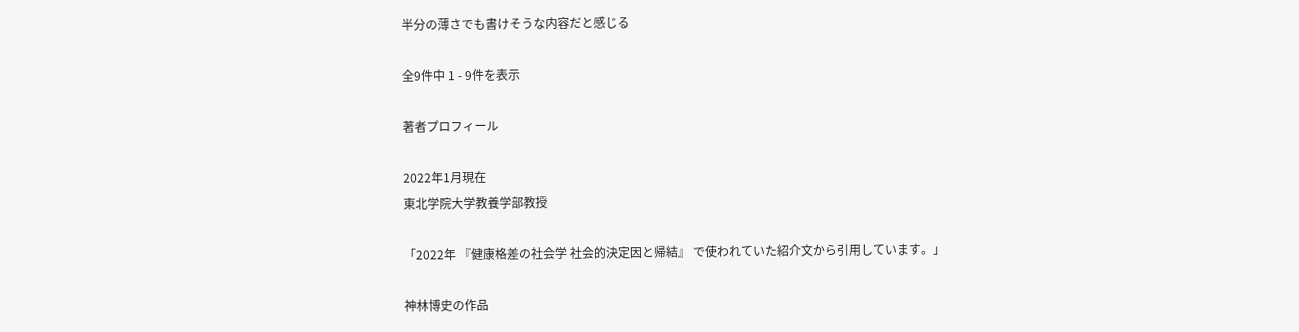半分の薄さでも書けそうな内容だと感じる

全9件中 1 - 9件を表示

著者プロフィール

2022年1月現在
東北学院大学教養学部教授

「2022年 『健康格差の社会学 社会的決定因と帰結』 で使われていた紹介文から引用しています。」

神林博史の作品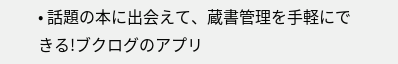• 話題の本に出会えて、蔵書管理を手軽にできる!ブクログのアプリ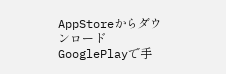AppStoreからダウンロード GooglePlayで手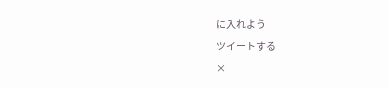に入れよう
ツイートする
×